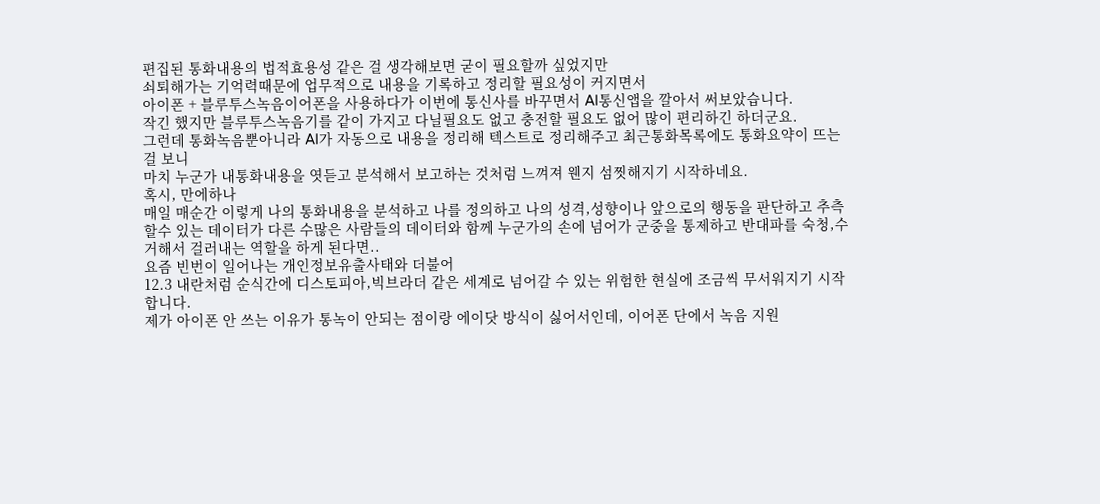편집된 통화내용의 법적효용성 같은 걸 생각해보면 굳이 필요할까 싶었지만
쇠퇴해가는 기억력때문에 업무적으로 내용을 기록하고 정리할 필요성이 커지면서
아이폰 + 블루투스녹음이어폰을 사용하다가 이번에 통신사를 바꾸면서 AI통신앱을 깔아서 써보았습니다.
작긴 했지만 블루투스녹음기를 같이 가지고 다닐필요도 없고 충전할 필요도 없어 많이 편리하긴 하더군요.
그런데 통화녹음뿐아니라 AI가 자동으로 내용을 정리해 텍스트로 정리해주고 최근통화목록에도 통화요약이 뜨는 걸 보니
마치 누군가 내통화내용을 엿듣고 분석해서 보고하는 것처럼 느껴져 웬지 섬찟해지기 시작하네요.
혹시, 만에하나
매일 매순간 이렇게 나의 통화내용을 분석하고 나를 정의하고 나의 성격,성향이나 앞으로의 행동을 판단하고 추측할수 있는 데이터가 다른 수많은 사람들의 데이터와 함께 누군가의 손에 넘어가 군중을 통제하고 반대파를 숙청,수거해서 걸러내는 역할을 하게 된다면..
요즘 빈번이 일어나는 개인정보유출사태와 더불어
12.3 내란처럼 순식간에 디스토피아,빅브라더 같은 세계로 넘어갈 수 있는 위험한 현실에 조금씩 무서워지기 시작합니다.
제가 아이폰 안 쓰는 이유가 통녹이 안되는 점이랑 에이닷 방식이 싫어서인데, 이어폰 단에서 녹음 지원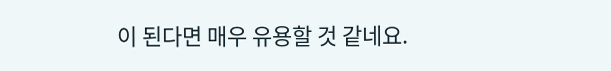이 된다면 매우 유용할 것 같네요.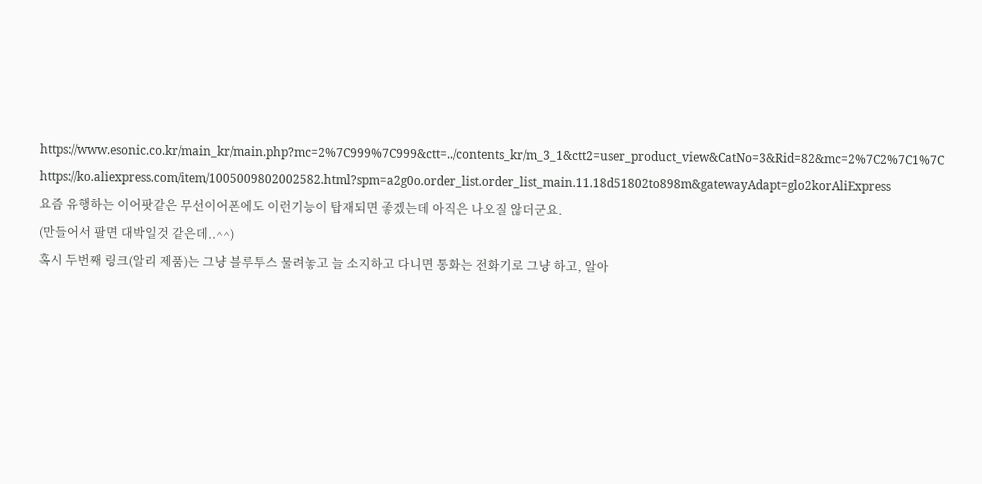https://www.esonic.co.kr/main_kr/main.php?mc=2%7C999%7C999&ctt=../contents_kr/m_3_1&ctt2=user_product_view&CatNo=3&Rid=82&mc=2%7C2%7C1%7C
https://ko.aliexpress.com/item/1005009802002582.html?spm=a2g0o.order_list.order_list_main.11.18d51802to898m&gatewayAdapt=glo2korAliExpress
요즘 유행하는 이어팟같은 무선이어폰에도 이런기능이 탑재되면 좋겠는데 아직은 나오질 않더군요.
(만들어서 팔면 대박일것 같은데..^^)
혹시 두번째 링크(알리 제품)는 그냥 블루투스 물려놓고 늘 소지하고 다니면 통화는 전화기로 그냥 하고, 알아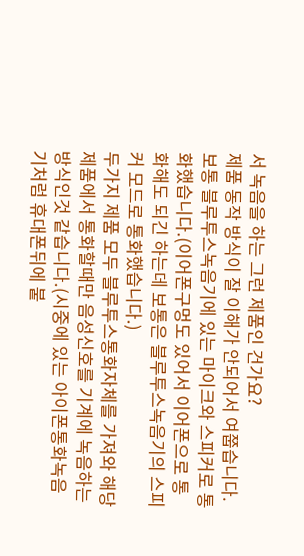서 녹음을 하는 그런 제품인 건가요?
제품 동작 방식이 잘 이해가 안되어서 여쭙습니다.
보통 블루투스녹음기에 있는 마이크와 스피커로 통화했습니다.(이어폰구멍도 있어서 이어폰으로 통화해도 되긴 하는데 보통은 블루투스녹음기의 스피커 모드로 통화했습니다.)
두가지 제품 모두 블루투스통화자체를 가져와 해당제품에서 통화할때만 음성신호를 기계에 녹음하는 방식인것 같습니다.(시중에 있는 아이폰통화녹음기처럼 휴대폰뒤에 붙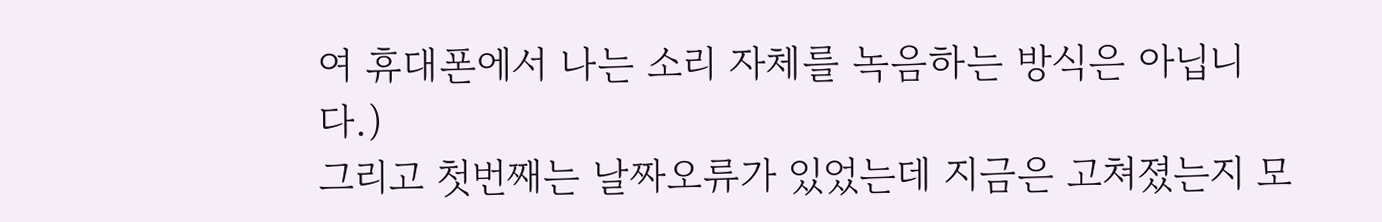여 휴대폰에서 나는 소리 자체를 녹음하는 방식은 아닙니다.)
그리고 첫번째는 날짜오류가 있었는데 지금은 고쳐졌는지 모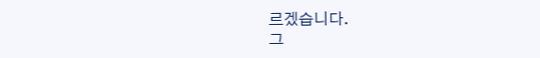르겠습니다.
그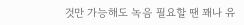것만 가능해도 녹음 필요할 땐 꽤나 유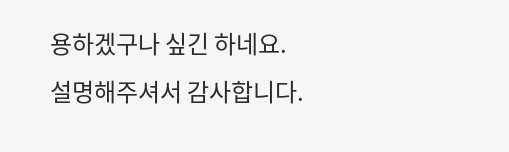용하겠구나 싶긴 하네요.
설명해주셔서 감사합니다.